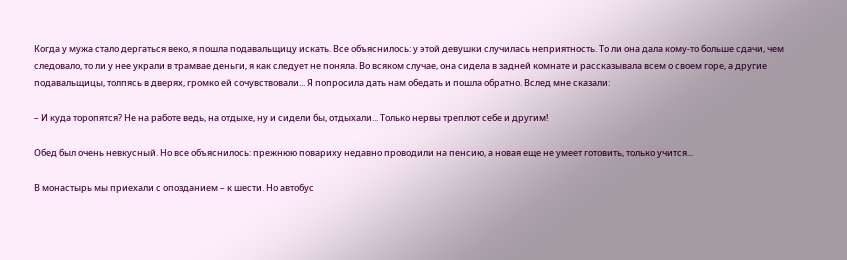Когда у мужа стало дергаться веко, я пошла подавальщицу искать. Все объяснилось: у этой девушки случилась неприятность. То ли она дала кому-то больше сдачи, чем следовало, то ли у нее украли в трамвае деньги, я как следует не поняла. Во всяком случае, она сидела в задней комнате и рассказывала всем о своем горе, а другие подавальщицы, толпясь в дверях, громко ей сочувствовали... Я попросила дать нам обедать и пошла обратно. Вслед мне сказали:

– И куда торопятся? Не на работе ведь, на отдыхе, ну и сидели бы, отдыхали... Только нервы треплют себе и другим!

Обед был очень невкусный. Но все объяснилось: прежнюю повариху недавно проводили на пенсию, а новая еще не умеет готовить, только учится...

В монастырь мы приехали с опозданием – к шести. Но автобус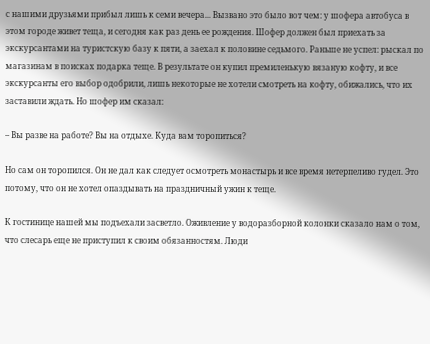с нашими друзьями прибыл лишь к семи вечера... Вызвано это было вот чем: у шофера автобуса в этом городе живет теща, и сегодня как раз день ее рождения. Шофер должен был приехать за экскурсантами на туристскую базу к пяти, а заехал к половине седьмого. Раньше не успел: рыскал по магазинам в поисках подарка теще. В результате он купил премиленькую вязаную кофту, и все экскурсанты его выбор одобрили, лишь некоторые не хотели смотреть на кофту, обижались, что их заставили ждать. Но шофер им сказал:

– Вы разве на работе? Вы на отдыхе. Куда вам торопиться?

Но сам он торопился. Он не дал как следует осмотреть монастырь и все время нетерпеливо гудел. Это потому, что он не хотел опаздывать на праздничный ужин к теще.

К гостинице нашей мы подъехали засветло. Оживление у водоразборной колонки сказало нам о том, что слесарь еще не приступил к своим обязанностям. Люди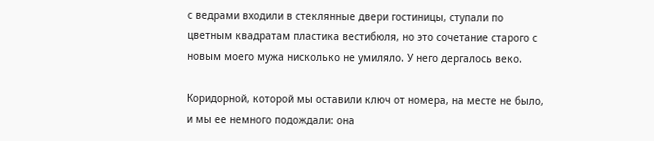с ведрами входили в стеклянные двери гостиницы, ступали по цветным квадратам пластика вестибюля, но это сочетание старого с новым моего мужа нисколько не умиляло. У него дергалось веко.

Коридорной, которой мы оставили ключ от номера, на месте не было, и мы ее немного подождали: она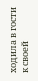ходила в гости к своей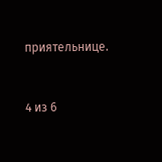приятельнице.



4 из 6